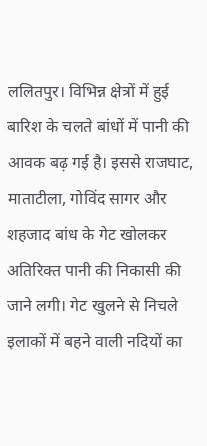ललितपुर। विभिन्न क्षेत्रों में हुई बारिश के चलते बांधों में पानी की आवक बढ़ गई है। इससे राजघाट, माताटीला, गोविंद सागर और शहजाद बांध के गेट खोलकर अतिरिक्त पानी की निकासी की जाने लगी। गेट खुलने से निचले इलाकों में बहने वाली नदियों का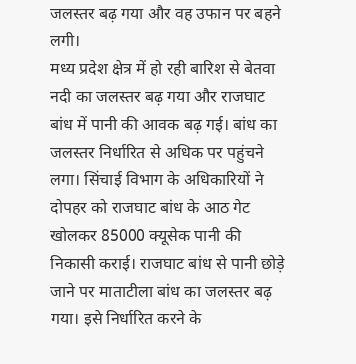जलस्तर बढ़ गया और वह उफान पर बहने लगी।
मध्य प्रदेश क्षेत्र में हो रही बारिश से बेतवा नदी का जलस्तर बढ़ गया और राजघाट बांध में पानी की आवक बढ़ गई। बांध का जलस्तर निर्धारित से अधिक पर पहुंचने लगा। सिंचाई विभाग के अधिकारियों ने दोपहर को राजघाट बांध के आठ गेट खोलकर 85000 क्यूसेक पानी की निकासी कराई। राजघाट बांध से पानी छोड़े जाने पर माताटीला बांध का जलस्तर बढ़ गया। इसे निर्धारित करने के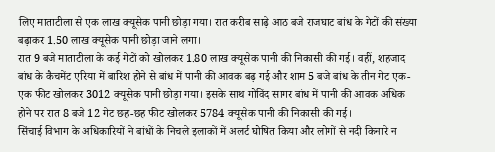लिए माताटीला से एक लाख क्यूसेक पानी छोड़ा गया। रात करीब साढ़े आठ बजे राजघाट बांध के गेटों की संख्या बढ़ाकर 1.50 लाख क्यूसेक पानी छोड़ा जाने लगा।
रात 9 बजे माताटीला के कई गेटों को खोलकर 1.80 लाख क्यूसेक पानी की निकासी की गई। वहीं, शहजाद बांध के कैचमेंट एरिया में बारिश होने से बांध में पानी की आवक बढ़ गई और शाम 5 बजे बांध के तीन गेट एक-एक फीट खोलकर 3012 क्यूसेक पानी छोड़ा गया। इसके साथ गोविंद सागर बांध में पानी की आवक अधिक होने पर रात 8 बजे 12 गेट छह-छह फीट खोलकर 5784 क्यूसेक पानी की निकासी की गई।
सिंचाई विभाग के अधिकारियों ने बांधों के निचले इलाकों में अलर्ट घोषित किया और लोगों से नदी किनारे न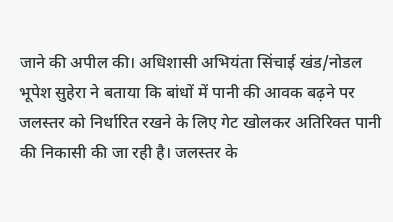जाने की अपील की। अधिशासी अभियंता सिंचाई खंड/नोडल भूपेश सुहेरा ने बताया कि बांधों में पानी की आवक बढ़ने पर जलस्तर को निर्धारित रखने के लिए गेट खोलकर अतिरिक्त पानी की निकासी की जा रही है। जलस्तर के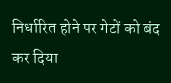निर्धारित होने पर गेटों को बंद कर दिया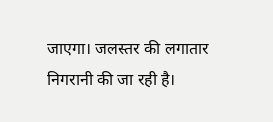जाएगा। जलस्तर की लगातार निगरानी की जा रही है।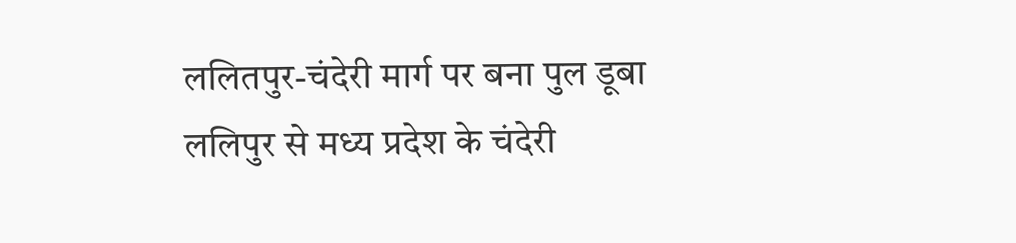ललितपुर-चंदेरी मार्ग पर बना पुल डूबा
ललिपुर से मध्य प्रदेश के चंदेरी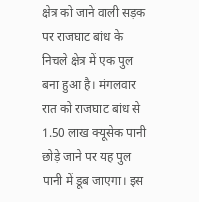क्षेत्र को जाने वाली सड़क पर राजघाट बांध के निचले क्षेत्र में एक पुल बना हुआ है। मंगलवार रात को राजघाट बांध से 1.50 लाख क्यूसेक पानी छोड़े जाने पर यह पुल पानी में डूब जाएगा। इस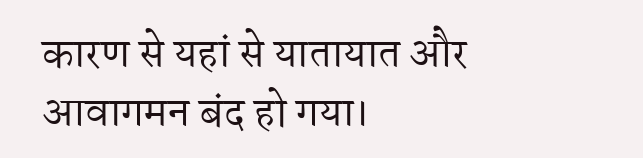कारण से यहां से यातायात और आवागमन बंद हो गया।